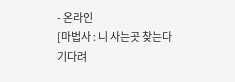- 온라인
[마법사 : 니 사는곳 찾는다 기다려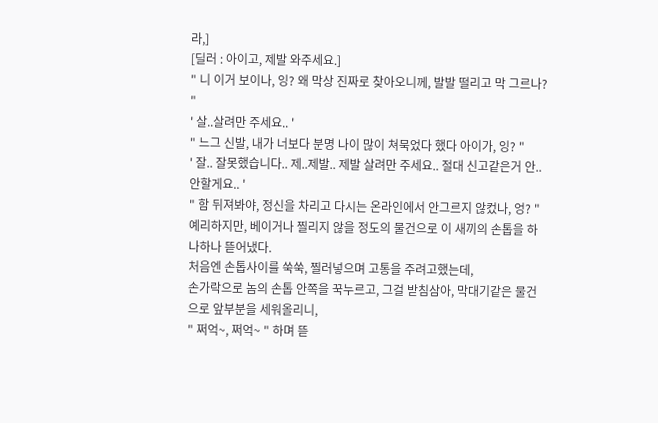라,]
[딜러 : 아이고, 제발 와주세요.]
" 니 이거 보이나, 잉? 왜 막상 진짜로 찾아오니께, 발발 떨리고 막 그르나? "
' 살..살려만 주세요.. '
" 느그 신발, 내가 너보다 분명 나이 많이 쳐묵었다 했다 아이가, 잉? "
' 잘.. 잘못했습니다.. 제..제발.. 제발 살려만 주세요.. 절대 신고같은거 안..안할게요.. '
" 함 뒤져봐야, 정신을 차리고 다시는 온라인에서 안그르지 않컸나, 엉? "
예리하지만, 베이거나 찔리지 않을 정도의 물건으로 이 새끼의 손톱을 하나하나 뜯어냈다.
처음엔 손톱사이를 쑥쑥, 찔러넣으며 고통을 주려고했는데,
손가락으로 놈의 손톱 안쪽을 꾹누르고, 그걸 받침삼아, 막대기같은 물건으로 앞부분을 세워올리니,
" 쩌억~, 쩌억~ " 하며 뜯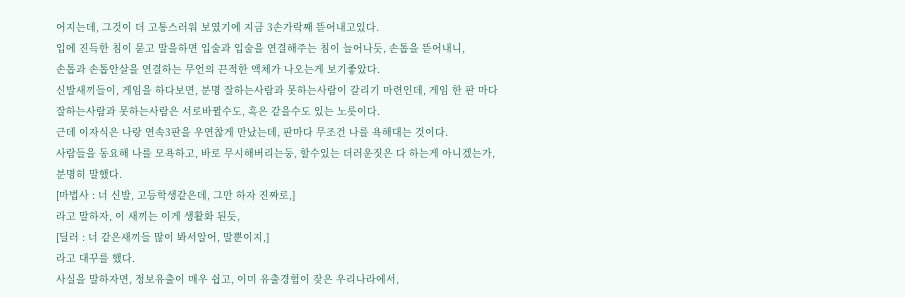어지는데, 그것이 더 고통스러워 보였기에 지금 3손가락째 뜯어내고있다.
입에 진득한 침이 묻고 말을하면 입술과 입술을 연결해주는 침이 늘어나듯, 손톱을 뜯어내니,
손톱과 손톱안살을 연결하는 무언의 끈적한 액체가 나오는게 보기좋았다.
신발새끼들이, 게임을 하다보면, 분명 잘하는사람과 못하는사람이 갈리기 마련인데, 게임 한 판 마다
잘하는사람과 못하는사람은 서로바뀔수도, 혹은 같을수도 있는 노릇이다.
근데 이자식은 나랑 연속3판을 우연찮게 만났는데, 판마다 무조건 나를 욕해대는 것이다.
사람들을 동요해 나를 모욕하고, 바로 무시해버리는둥, 할수있는 더러운짓은 다 하는게 아니겠는가,
분명히 말했다.
[마법사 : 너 신발, 고등학생같은데, 그만 하자 진짜로,]
라고 말하자, 이 새끼는 이게 생활화 된듯,
[딜러 : 너 같은새끼들 많이 봐서알어, 말뿐이지,]
라고 대꾸를 했다.
사실을 말하자면, 정보유출이 매우 쉽고, 이미 유출경험이 잦은 우리나라에서,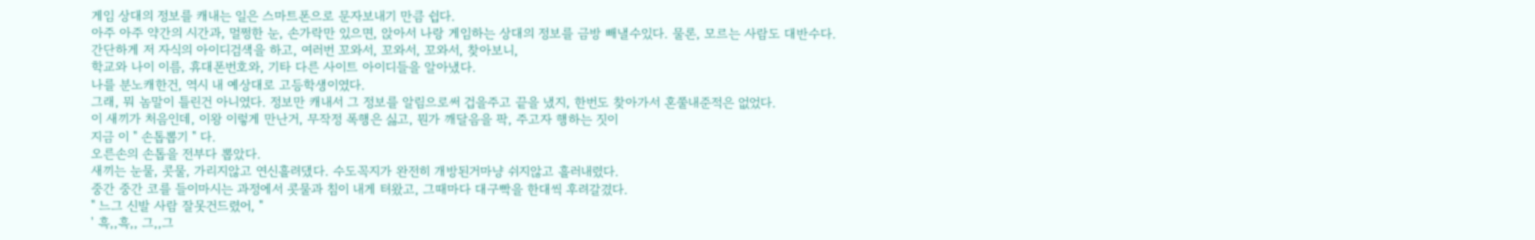게임 상대의 정보를 캐내는 일은 스마트폰으로 문자보내기 만큼 쉽다.
아주 아주 약간의 시간과, 멀쩡한 눈, 손가락만 있으면, 앉아서 나랑 게임하는 상대의 정보를 금방 빼낼수있다. 물론, 모르는 사람도 대반수다.
간단하게 저 자식의 아이디검색을 하고, 여러번 꼬와서, 꼬와서, 꼬와서, 찾아보니,
학교와 나이 이름, 휴대폰번호와, 기타 다른 사이트 아이디들을 알아냈다.
나를 분노캐한건, 역시 내 예상대로 고등학생이였다.
그래, 뭐 놈말이 틀린건 아니였다. 정보만 캐내서 그 정보를 알림으로써 겁을주고 끝을 냈지, 한번도 찾아가서 혼쭐내준적은 없었다.
이 새끼가 처음인데, 이왕 이렇게 만난거, 무작정 폭행은 싫고, 뭔가 깨달음을 팍, 주고자 행하는 짓이
지금 이 " 손톱뽑기 " 다.
오른손의 손톱을 전부다 뽑았다.
새끼는 눈물, 콧물, 가리지않고 연신흘려댔다. 수도꼭지가 완전히 개방된거마냥 쉬지않고 흘러내렸다.
중간 중간 코를 들이마시는 과정에서 콧물과 침이 내게 텨왔고, 그때마다 대구빡을 한대씩 후려갈겼다.
" 느그 신발 사람 잘못건드렸어, "
' 흑,,흑,, 그,,그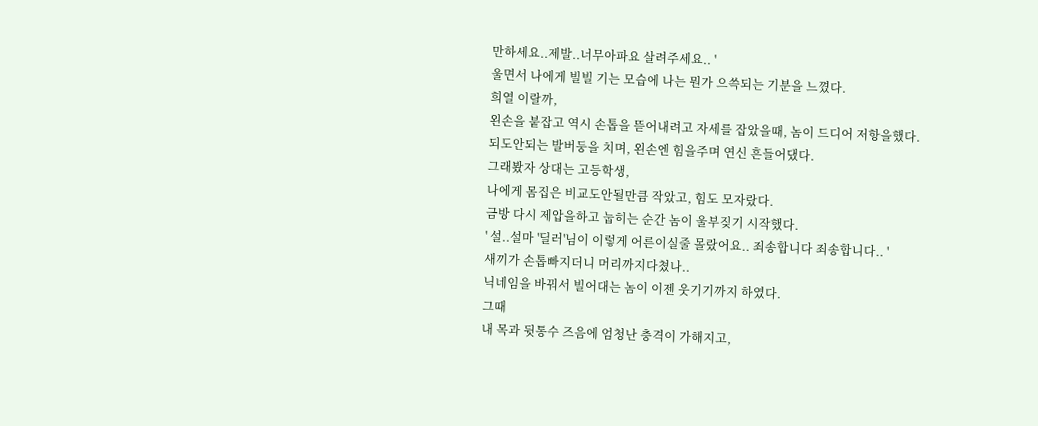만하세요..제발..너무아파요 살려주세요.. '
울면서 나에게 빌빌 기는 모습에 나는 뭔가 으쓱되는 기분을 느꼈다.
희열 이랄까,
왼손을 붙잡고 역시 손톱을 뜯어내려고 자세를 잡았을때, 놈이 드디어 저항을했다.
되도안되는 발버둥을 치며, 왼손엔 힘을주며 연신 흔들어댔다.
그래봤자 상대는 고등학생,
나에게 몸집은 비교도안될만큼 작았고, 힘도 모자랐다.
금방 다시 제압을하고 눕히는 순간 놈이 울부짖기 시작했다.
' 설..설마 '딜러'님이 이렇게 어른이실줄 몰랐어요.. 죄송합니다 죄송합니다.. '
새끼가 손톱빠지더니 머리까지다쳤나..
닉네임을 바꿔서 빌어대는 놈이 이젠 웃기기까지 하였다.
그때
내 목과 뒷통수 즈음에 엄청난 충격이 가해지고,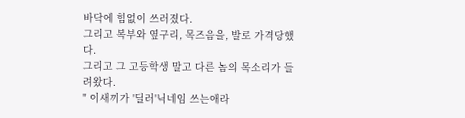바닥에 힘없이 쓰러졌다.
그리고 복부와 옆구리, 목즈음을, 발로 가격당했다.
그리고 그 고등학생 말고 다른 놈의 목소리가 들려왔다.
" 이새끼가 '딜러'닉네임 쓰는애라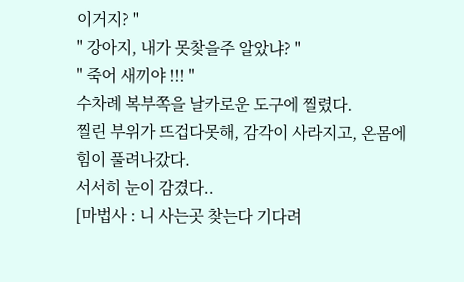이거지? "
" 강아지, 내가 못찾을주 알았냐? "
" 죽어 새끼야 !!! "
수차례 복부쪽을 날카로운 도구에 찔렸다.
찔린 부위가 뜨겁다못해, 감각이 사라지고, 온몸에 힘이 풀려나갔다.
서서히 눈이 감겼다..
[마법사 : 니 사는곳 찾는다 기다려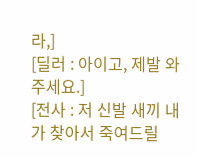라,]
[딜러 : 아이고, 제발 와주세요.]
[전사 : 저 신발 새끼 내가 찾아서 죽여드릴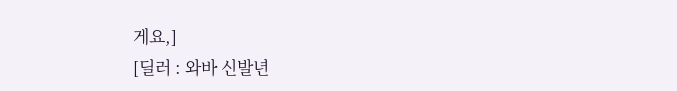게요,]
[딜러 : 와바 신발년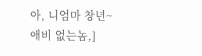아, 니엄마 창년~ 애비 없는놈,]